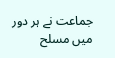جماعت نے ہر دور میں مسلح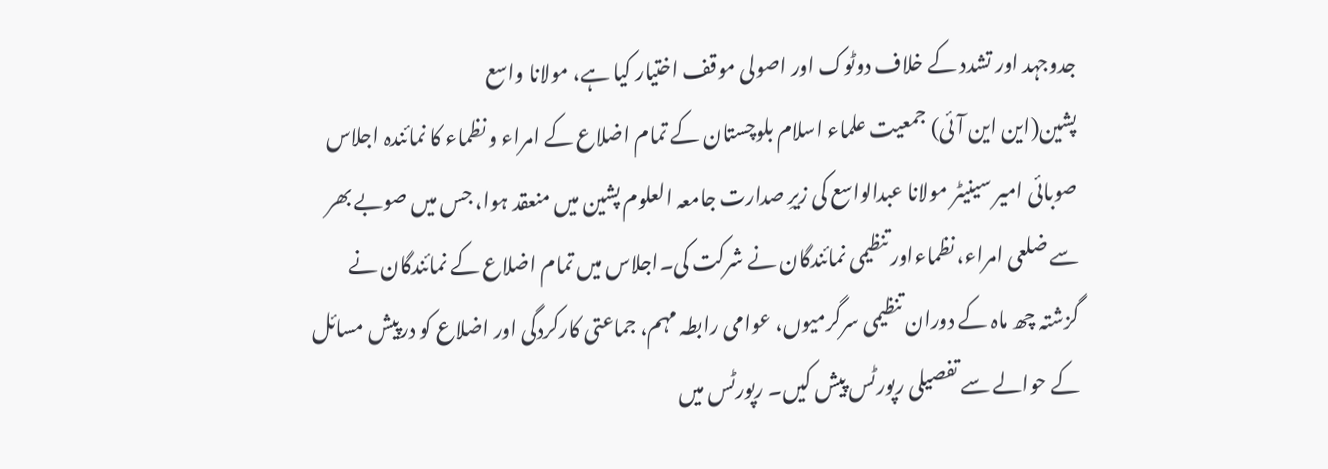جدوجہد اور تشدد کے خلاف دوٹوک اور اصولی موقف اختیار کیا ہے، مولانا واسع
پشین(این این آئی) جمعیت علماء اسلام بلوچستان کے تمام اضلاع کے امراء و نظماء کا نمائندہ اجلاس صوبائی امیر سینیٹر مولانا عبدالواسع کی زیرِ صدارت جامعہ العلوم پشین میں منعقد ہوا، جس میں صوبے بھر سے ضلعی امراء، نظماءاور تنظیمی نمائندگان نے شرکت کی۔اجلاس میں تمام اضلاع کے نمائندگان نے گزشتہ چھ ماہ کے دوران تنظیمی سرگرمیوں، عوامی رابطہ مہم، جماعتی کارکردگی اور اضلاع کو درپیش مسائل کے حوالے سے تفصیلی رپورٹس پیش کیں۔ رپورٹس میں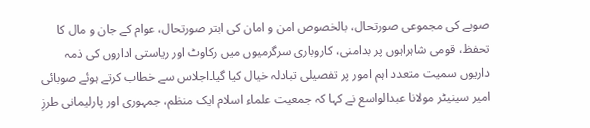صوبے کی مجموعی صورتحال، بالخصوص امن و امان کی ابتر صورتحال، عوام کے جان و مال کا تحفظ، قومی شاہراہوں پر بدامنی، کاروباری سرگرمیوں میں رکاوٹ اور ریاستی اداروں کی ذمہ داریوں سمیت متعدد اہم امور پر تفصیلی تبادلہ خیال کیا گیا۔اجلاس سے خطاب کرتے ہوئے صوبائی امیر سینیٹر مولانا عبدالواسع نے کہا کہ جمعیت علماء اسلام ایک منظم، جمہوری اور پارلیمانی طرزِ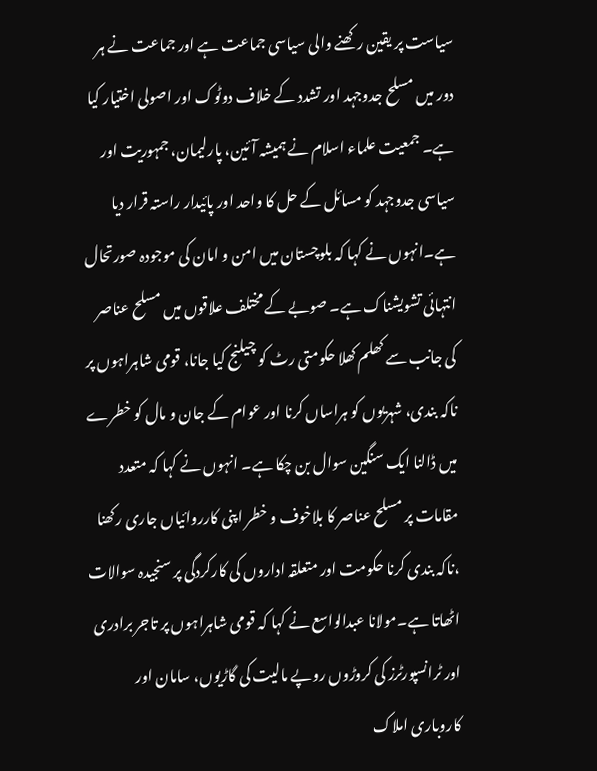سیاست پر یقین رکھنے والی سیاسی جماعت ہے اور جماعت نے ہر دور میں مسلح جدوجہد اور تشدد کے خلاف دوٹوک اور اصولی اختیار کیا ہے۔ جمعیت علماء اسلام نے ہمیشہ آئین، پارلیمان، جمہوریت اور سیاسی جدوجہد کو مسائل کے حل کا واحد اور پائیدار راستہ قرار دیا ہے۔انہوں نے کہا کہ بلوچستان میں امن و امان کی موجودہ صورتحال انتہائی تشویشناک ہے۔ صوبے کے مختلف علاقوں میں مسلح عناصر کی جانب سے کھلم کھلا حکومتی رٹ کو چیلنج کیا جانا، قومی شاہراہوں پر ناکہ بندی، شہریوں کو ہراساں کرنا اور عوام کے جان و مال کو خطرے میں ڈالنا ایک سنگین سوال بن چکا ہے۔ انہوں نے کہا کہ متعدد مقامات پر مسلح عناصر کا بلاخوف و خطر اپنی کارروائیاں جاری رکھنا ،ناکہ بندی کرنا حکومت اور متعلقہ اداروں کی کارکردگی پر سنجیدہ سوالات اٹھاتا ہے۔مولانا عبدالواسع نے کہا کہ قومی شاہراہوں پر تاجر برادری اور ٹرانسپورٹرز کی کروڑوں روپے مالیت کی گاڑیوں، سامان اور کاروباری املاک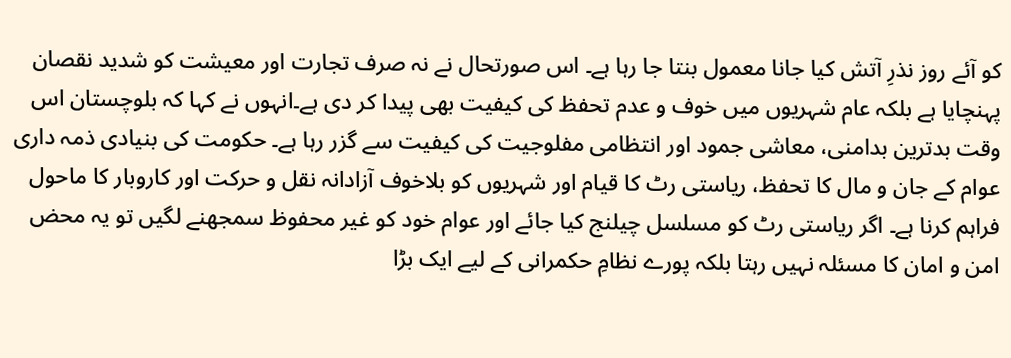کو آئے روز نذرِ آتش کیا جانا معمول بنتا جا رہا ہے۔ اس صورتحال نے نہ صرف تجارت اور معیشت کو شدید نقصان پہنچایا ہے بلکہ عام شہریوں میں خوف و عدم تحفظ کی کیفیت بھی پیدا کر دی ہے۔انہوں نے کہا کہ بلوچستان اس وقت بدترین بدامنی، معاشی جمود اور انتظامی مفلوجیت کی کیفیت سے گزر رہا ہے۔ حکومت کی بنیادی ذمہ داری عوام کے جان و مال کا تحفظ، ریاستی رٹ کا قیام اور شہریوں کو بلاخوف آزادانہ نقل و حرکت اور کاروبار کا ماحول فراہم کرنا ہے۔ اگر ریاستی رٹ کو مسلسل چیلنج کیا جائے اور عوام خود کو غیر محفوظ سمجھنے لگیں تو یہ محض امن و امان کا مسئلہ نہیں رہتا بلکہ پورے نظامِ حکمرانی کے لیے ایک بڑا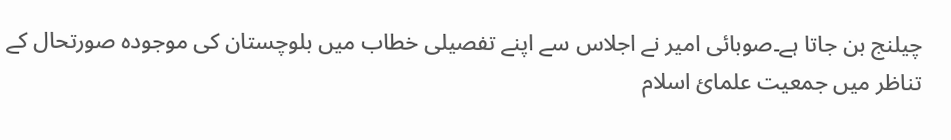چیلنج بن جاتا ہے۔صوبائی امیر نے اجلاس سے اپنے تفصیلی خطاب میں بلوچستان کی موجودہ صورتحال کے تناظر میں جمعیت علمائ اسلام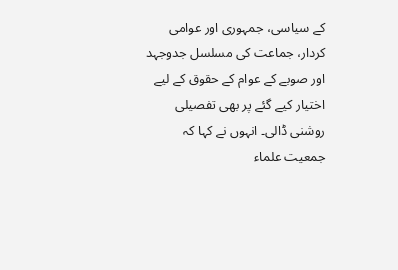کے سیاسی، جمہوری اور عوامی کردار، جماعت کی مسلسل جدوجہد اور صوبے کے عوام کے حقوق کے لیے اختیار کیے گئے پر بھی تفصیلی روشنی ڈالی۔ انہوں نے کہا کہ جمعیت علماء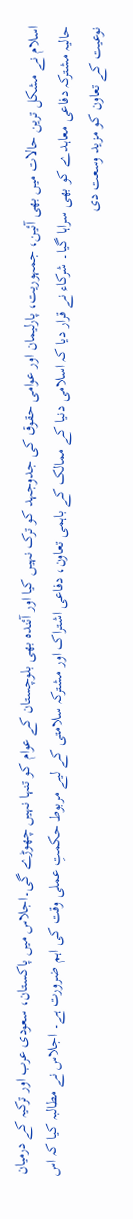اسلام نے مشکل ترین حالات میں بھی آئین، جمہوریت، پارلیمان اور عوامی حقوق کی جدوجہد کو ترک نہیں کیا اور آئندہ بھی بلوچستان کے عوام کو تنہا نہیں چھوڑے گی۔اجلاس میں پاکستان، سعودی عرب اور ترکیہ کے درمیان حالیہ مشترکہ دفاعی معاہدے کو بھی سراہا گیا۔ شرکاء نے قرار دیا کہ اسلامی دنیا کے ممالک کے باہمی تعاون، دفاعی اشتراک اور مشترکہ سلامتی کے لیے مربوط حکمتِ عملی وقت کی اہم ضرورت ہے۔ اجلاس نے مطالبہ کیا کہ اس نوعیت کے تعاون کو مزید وسعت دی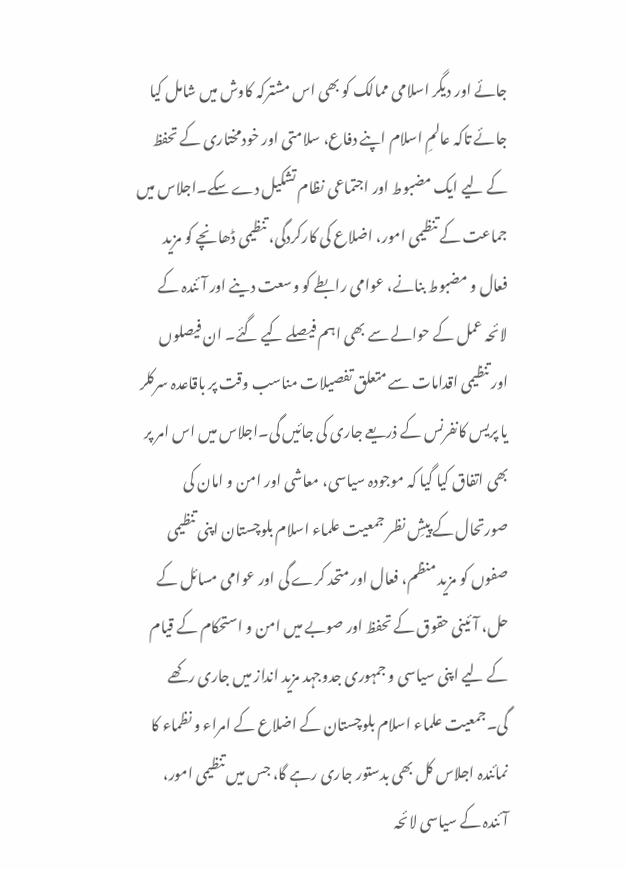جائے اور دیگر اسلامی ممالک کو بھی اس مشترکہ کاوش میں شامل کیا جائے تاکہ عالمِ اسلام اپنے دفاع، سلامتی اور خودمختاری کے تحفظ کے لیے ایک مضبوط اور اجتماعی نظام تشکیل دے سکے۔اجلاس میں جماعت کے تنظیمی امور، اضلاع کی کارکردگی، تنظیمی ڈھانچے کو مزید فعال و مضبوط بنانے، عوامی رابطے کو وسعت دینے اور آئندہ کے لائحہ عمل کے حوالے سے بھی اہم فیصلے کیے گئے۔ ان فیصلوں اور تنظیمی اقدامات سے متعلق تفصیلات مناسب وقت پر باقاعدہ سرکلر یا پریس کانفرنس کے ذریعے جاری کی جائیں گی۔اجلاس میں اس امر پر بھی اتفاق کیا گیا کہ موجودہ سیاسی، معاشی اور امن و امان کی صورتحال کے پیشِ نظر جمعیت علماء اسلام بلوچستان اپنی تنظیمی صفوں کو مزید منظم، فعال اور متحد کرے گی اور عوامی مسائل کے حل، آئینی حقوق کے تحفظ اور صوبے میں امن و استحکام کے قیام کے لیے اپنی سیاسی و جمہوری جدوجہد مزید انداز میں جاری رکھے گی۔جمعیت علماء اسلام بلوچستان کے اضلاع کے امراء و نظماء کا نمائندہ اجلاس کل بھی بدستور جاری رہے گا، جس میں تنظیمی امور، آئندہ کے سیاسی لائحہ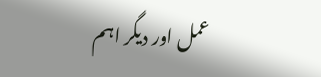عمل اور دیگر اہم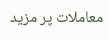معاملات پر مزید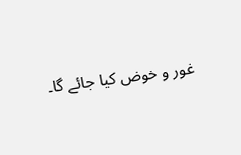غور و خوض کیا جائے گا۔